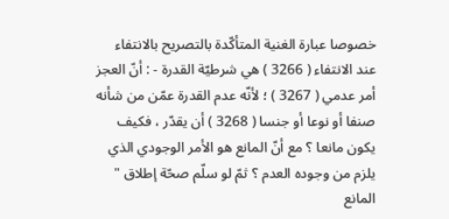خصوصا عبارة الغنية المتأكّدة بالتصريح بالانتفاء عند الانتفاء ( 3266 ) هي شرطيّة القدرة - : أنّ العجز أمر عدمي ( 3267 ) ؛ لأنّه عدم القدرة عمّن من شأنه صنفا أو نوعا أو جنسا ( 3268 ) أن يقدّر ، فكيف يكون مانعا ؟ مع أنّ المانع هو الأمر الوجودي الذي يلزم من وجوده العدم ؟ ثمّ لو سلّم صحّة إطلاق " المانع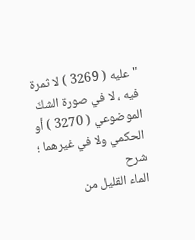" عليه ( 3269 ) لا ثمرة فيه ، لا في صورة الشكّ الموضوعي ( 3270 ) أو الحكمي ولا في غيرهما ؛
شرح
الماء القليل من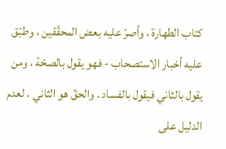كتاب الطهارة ، وأصرّ عليه بعض المحقّقين ، وطبّق عليه أخبار الاستصحاب - فهو يقول بالصحّة ، ومن يقول بالثاني فيقول بالفساد . والحقّ هو الثاني ، لعدم الدليل على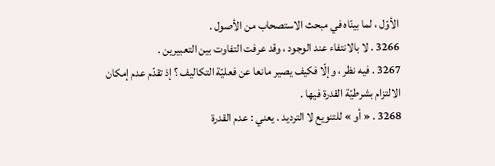الأوّل ، لما بينّاه في مبحث الاستصحاب من الأصول .
3266 . لا بالانتفاء عند الوجود ، وقد عرفت التفاوت بين التعبيرين .
3267 . فيه نظر ، وإلّا فكيف يصير مانعا عن فعليّة التكاليف ؟ إذ تقدّم عدم إمكان الالتزام بشرطيّة القدرة فيها .
3268 . « أو » للتنويع لا الترديد . يعني : عدم القدرة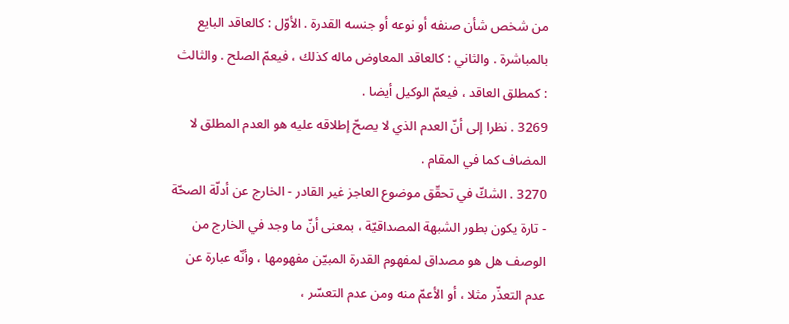من شخص شأن صنفه أو نوعه أو جنسه القدرة . الأوّل : كالعاقد البايع بالمباشرة . والثاني : كالعاقد المعاوض ماله كذلك ، فيعمّ الصلح . والثالث : كمطلق العاقد ، فيعمّ الوكيل أيضا .
3269 . نظرا إلى أنّ العدم الذي لا يصحّ إطلاقه عليه هو العدم المطلق لا المضاف كما في المقام .
3270 . الشكّ في تحقّق موضوع العاجز غير القادر - الخارج عن أدلّة الصحّة - تارة يكون بطور الشبهة المصداقيّة ، بمعنى أنّ ما وجد في الخارج من الوصف هل هو مصداق لمفهوم القدرة المبيّن مفهومها ، وأنّه عبارة عن عدم التعذّر مثلا ، أو الأعمّ منه ومن عدم التعسّر ،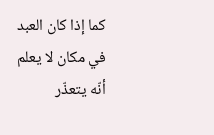كما إذا كان العبد في مكان لا يعلم أنّه يتعذّر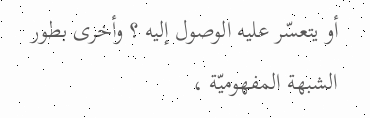أو يتعسّر عليه الوصول إليه ؟ وأخرى بطور الشبهة المفهوميّة ،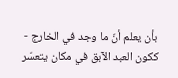بأن يعلم أنّ ما وجد في الخارج - ككون العبد الآبق في مكان يتعسّر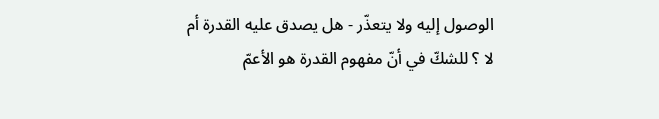الوصول إليه ولا يتعذّر - هل يصدق عليه القدرة أم لا ؟ للشكّ في أنّ مفهوم القدرة هو الأعمّ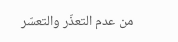من عدم التعذّر والتعسّر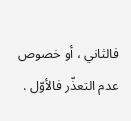فالثاني ، أو خصوص عدم التعذّر فالأوّل .